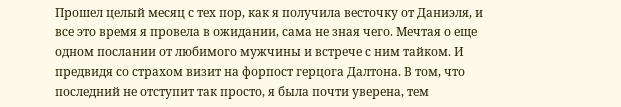Прошел целый месяц с тех пор, как я получила весточку от Даниэля, и все это время я провела в ожидании, сама не зная чего. Мечтая о еще одном послании от любимого мужчины и встрече с ним тайком. И предвидя со страхом визит на форпост герцога Далтона. В том, что последний не отступит так просто, я была почти уверена, тем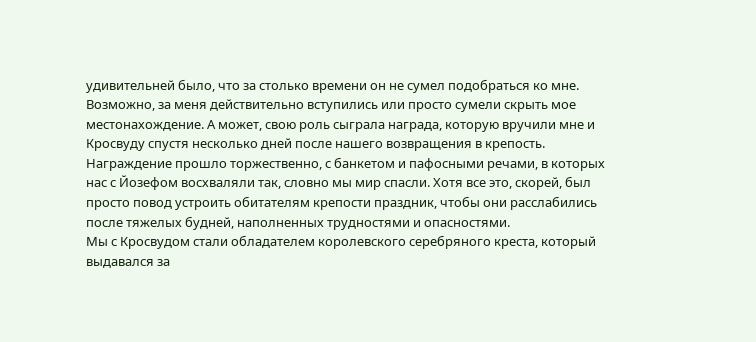удивительней было, что за столько времени он не сумел подобраться ко мне.
Возможно, за меня действительно вступились или просто сумели скрыть мое местонахождение. А может, свою роль сыграла награда, которую вручили мне и Кросвуду спустя несколько дней после нашего возвращения в крепость.
Награждение прошло торжественно, с банкетом и пафосными речами, в которых нас с Йозефом восхваляли так, словно мы мир спасли. Хотя все это, скорей, был просто повод устроить обитателям крепости праздник, чтобы они расслабились после тяжелых будней, наполненных трудностями и опасностями.
Мы с Кросвудом стали обладателем королевского серебряного креста, который выдавался за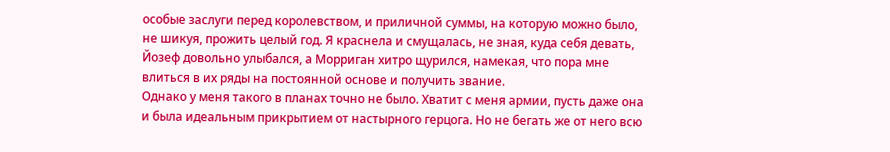особые заслуги перед королевством, и приличной суммы, на которую можно было, не шикуя, прожить целый год. Я краснела и смущалась, не зная, куда себя девать, Йозеф довольно улыбался, а Морриган хитро щурился, намекая, что пора мне влиться в их ряды на постоянной основе и получить звание.
Однако у меня такого в планах точно не было. Хватит с меня армии, пусть даже она и была идеальным прикрытием от настырного герцога. Но не бегать же от него всю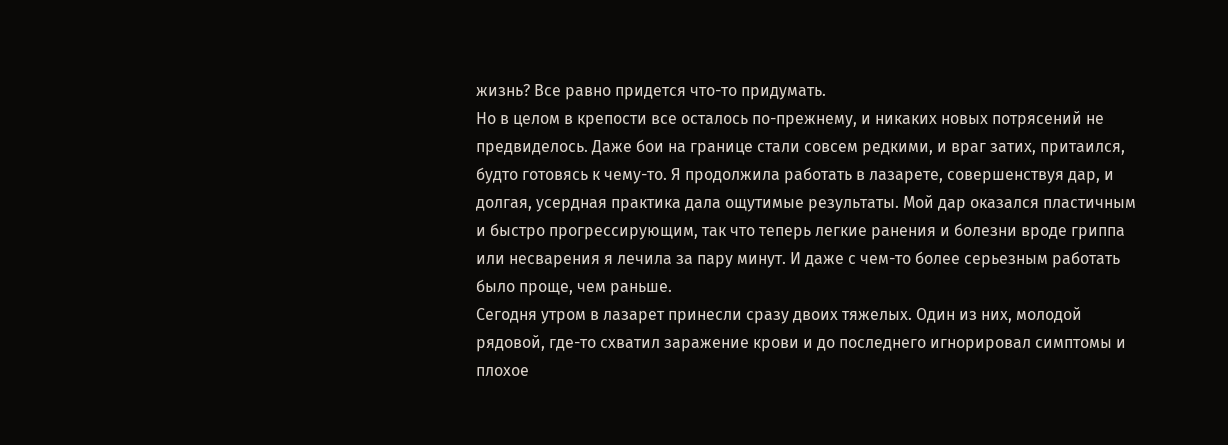жизнь? Все равно придется что-то придумать.
Но в целом в крепости все осталось по-прежнему, и никаких новых потрясений не предвиделось. Даже бои на границе стали совсем редкими, и враг затих, притаился, будто готовясь к чему-то. Я продолжила работать в лазарете, совершенствуя дар, и долгая, усердная практика дала ощутимые результаты. Мой дар оказался пластичным и быстро прогрессирующим, так что теперь легкие ранения и болезни вроде гриппа или несварения я лечила за пару минут. И даже с чем-то более серьезным работать было проще, чем раньше.
Сегодня утром в лазарет принесли сразу двоих тяжелых. Один из них, молодой рядовой, где-то схватил заражение крови и до последнего игнорировал симптомы и плохое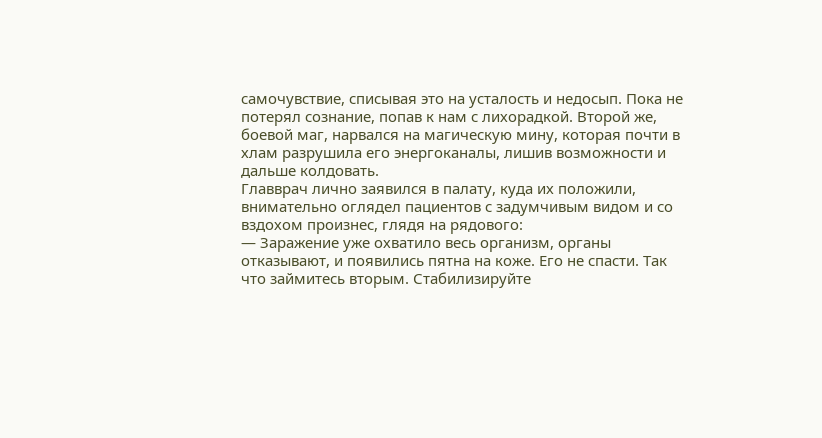самочувствие, списывая это на усталость и недосып. Пока не потерял сознание, попав к нам с лихорадкой. Второй же, боевой маг, нарвался на магическую мину, которая почти в хлам разрушила его энергоканалы, лишив возможности и дальше колдовать.
Главврач лично заявился в палату, куда их положили, внимательно оглядел пациентов с задумчивым видом и со вздохом произнес, глядя на рядового:
— Заражение уже охватило весь организм, органы отказывают, и появились пятна на коже. Его не спасти. Так что займитесь вторым. Стабилизируйте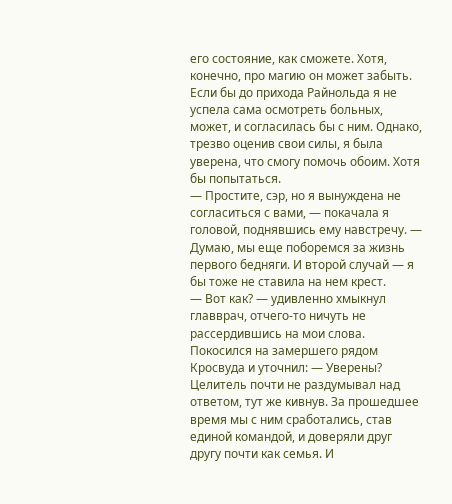его состояние, как сможете. Хотя, конечно, про магию он может забыть.
Если бы до прихода Райнольда я не успела сама осмотреть больных, может, и согласилась бы с ним. Однако, трезво оценив свои силы, я была уверена, что смогу помочь обоим. Хотя бы попытаться.
— Простите, сэр, но я вынуждена не согласиться с вами, — покачала я головой, поднявшись ему навстречу. — Думаю, мы еще поборемся за жизнь первого бедняги. И второй случай — я бы тоже не ставила на нем крест.
— Вот как? — удивленно хмыкнул главврач, отчего-то ничуть не рассердившись на мои слова. Покосился на замершего рядом Кросвуда и уточнил: — Уверены?
Целитель почти не раздумывал над ответом, тут же кивнув. За прошедшее время мы с ним сработались, став единой командой, и доверяли друг другу почти как семья. И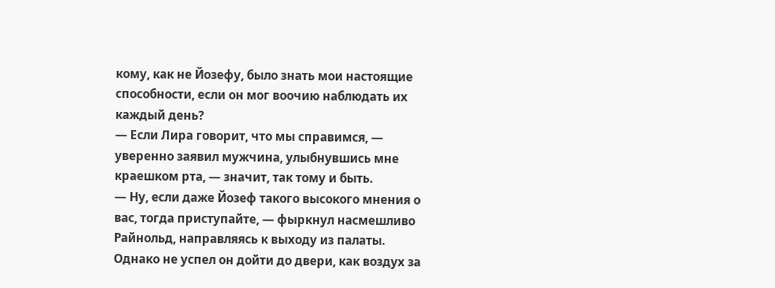кому, как не Йозефу, было знать мои настоящие способности, если он мог воочию наблюдать их каждый день?
— Если Лира говорит, что мы справимся, — уверенно заявил мужчина, улыбнувшись мне краешком рта, — значит, так тому и быть.
— Ну, если даже Йозеф такого высокого мнения о вас, тогда приступайте, — фыркнул насмешливо Райнольд, направляясь к выходу из палаты.
Однако не успел он дойти до двери, как воздух за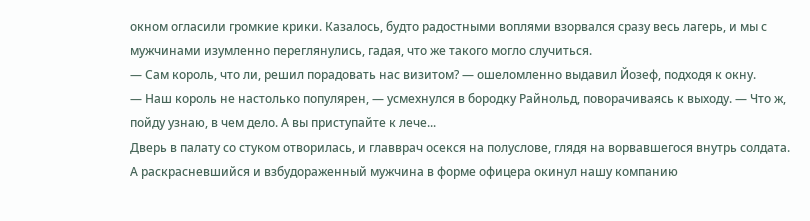окном огласили громкие крики. Казалось, будто радостными воплями взорвался сразу весь лагерь, и мы с мужчинами изумленно переглянулись, гадая, что же такого могло случиться.
— Сам король, что ли, решил порадовать нас визитом? — ошеломленно выдавил Йозеф, подходя к окну.
— Наш король не настолько популярен, — усмехнулся в бородку Райнольд, поворачиваясь к выходу. — Что ж, пойду узнаю, в чем дело. А вы приступайте к лече...
Дверь в палату со стуком отворилась, и главврач осекся на полуслове, глядя на ворвавшегося внутрь солдата. А раскрасневшийся и взбудораженный мужчина в форме офицера окинул нашу компанию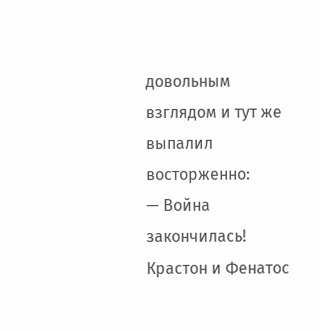довольным взглядом и тут же выпалил восторженно:
— Война закончилась! Крастон и Фенатос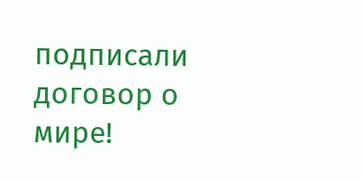подписали договор о мире!